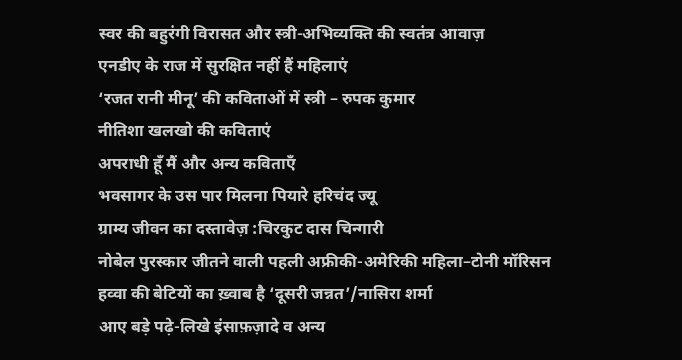स्वर की बहुरंगी विरासत और स्त्री-अभिव्यक्ति की स्वतंत्र आवाज़
एनडीए के राज में सुरक्षित नहीं हैं महिलाएं
‘रजत रानी मीनू’ की कविताओं में स्त्री – रुपक कुमार
नीतिशा खलखो की कविताएं
अपराधी हूँ मैं और अन्य कविताएँ
भवसागर के उस पार मिलना पियारे हरिचंद ज्यू
ग्राम्य जीवन का दस्तावेज़ :चिरकुट दास चिन्गारी
नोबेल पुरस्कार जीतने वाली पहली अफ्रीकी-अमेरिकी महिला–टोनी मॉरिसन
हव्वा की बेटियों का ख़्वाब है ‘दूसरी जन्नत’/नासिरा शर्मा
आए बड़े पढ़े-लिखे इंसाफ़ज़ादे व अन्य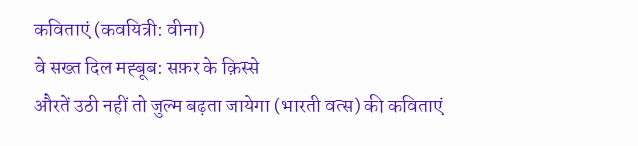कविताएं (कवयित्री: वीना)
वे सख्त दिल मह्बूब: सफ़र के क़िस्से
औरतें उठी नहीं तो जुल्म बढ़ता जायेगा (भारती वत्स) की कविताएं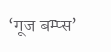‘गूज बम्प्स’